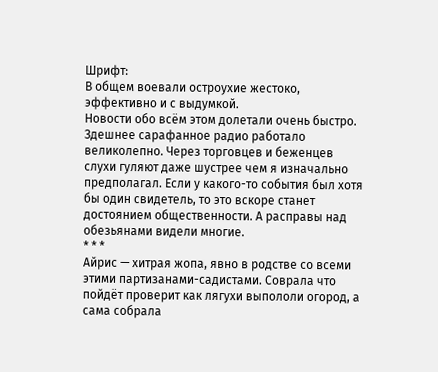Шрифт:
В общем воевали остроухие жестоко, эффективно и с выдумкой.
Новости обо всём этом долетали очень быстро. Здешнее сарафанное радио работало великолепно. Через торговцев и беженцев слухи гуляют даже шустрее чем я изначально предполагал. Если у какого-то события был хотя бы один свидетель, то это вскоре станет достоянием общественности. А расправы над обезьянами видели многие.
* * *
Айрис — хитрая жопа, явно в родстве со всеми этими партизанами-садистами. Соврала что пойдёт проверит как лягухи выпололи огород, а сама собрала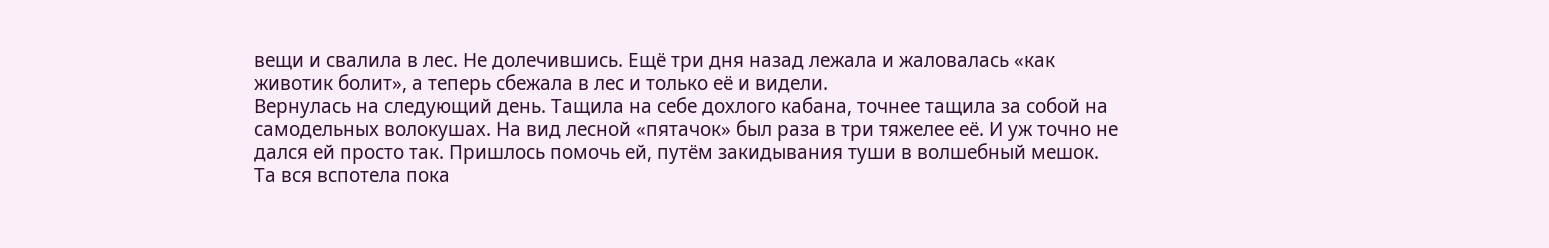вещи и свалила в лес. Не долечившись. Ещё три дня назад лежала и жаловалась «как животик болит», а теперь сбежала в лес и только её и видели.
Вернулась на следующий день. Тащила на себе дохлого кабана, точнее тащила за собой на самодельных волокушах. На вид лесной «пятачок» был раза в три тяжелее её. И уж точно не дался ей просто так. Пришлось помочь ей, путём закидывания туши в волшебный мешок. Та вся вспотела пока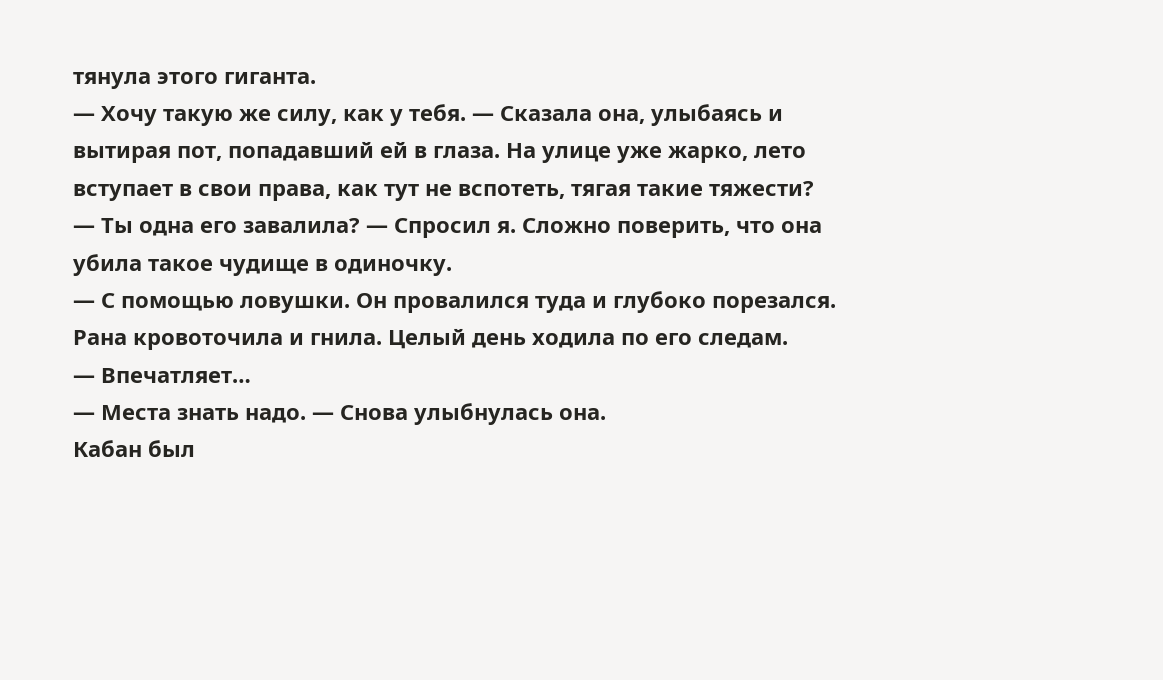тянула этого гиганта.
— Хочу такую же силу, как у тебя. — Сказала она, улыбаясь и вытирая пот, попадавший ей в глаза. На улице уже жарко, лето вступает в свои права, как тут не вспотеть, тягая такие тяжести?
— Ты одна его завалила? — Спросил я. Сложно поверить, что она убила такое чудище в одиночку.
— С помощью ловушки. Он провалился туда и глубоко порезался. Рана кровоточила и гнила. Целый день ходила по его следам.
— Впечатляет…
— Места знать надо. — Снова улыбнулась она.
Кабан был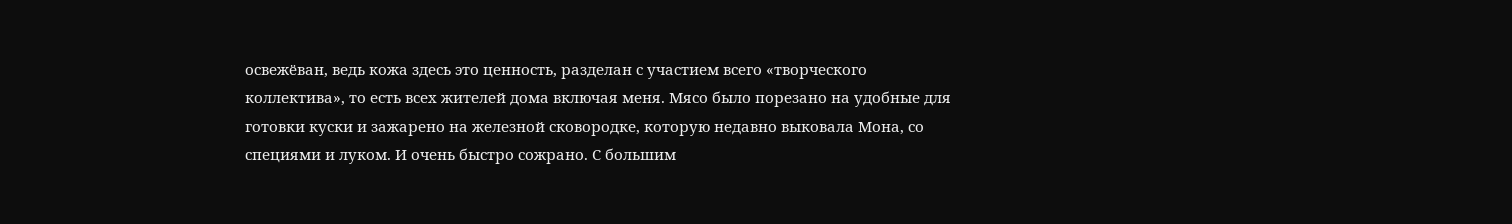освежёван, ведь кожа здесь это ценность, разделан с участием всего «творческого коллектива», то есть всех жителей дома включая меня. Мясо было порезано на удобные для готовки куски и зажарено на железной сковородке, которую недавно выковала Мона, со специями и луком. И очень быстро сожрано. С большим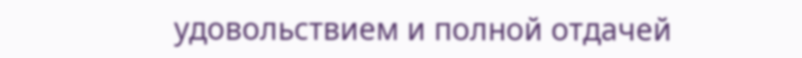удовольствием и полной отдачей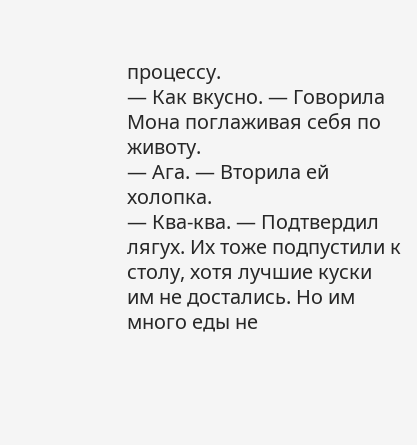процессу.
— Как вкусно. — Говорила Мона поглаживая себя по животу.
— Ага. — Вторила ей холопка.
— Ква-ква. — Подтвердил лягух. Их тоже подпустили к столу, хотя лучшие куски им не достались. Но им много еды не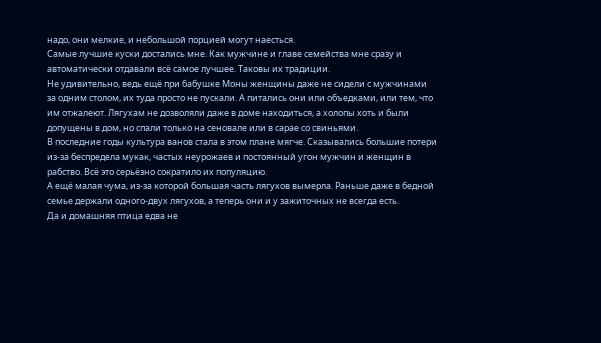надо, они мелкие, и небольшой порцией могут наесться.
Самые лучшие куски достались мне. Как мужчине и главе семейства мне сразу и автоматически отдавали всё самое лучшее. Таковы их традиции.
Не удивительно, ведь ещё при бабушке Моны женщины даже не сидели с мужчинами за одним столом, их туда просто не пускали. А питались они или объедками, или тем, что им отжалеют. Лягухам не дозволяли даже в доме находиться, а холопы хоть и были допущены в дом, но спали только на сеновале или в сарае со свиньями.
В последние годы культура ванов стала в этом плане мягче. Сказывались большие потери из-за беспредела мукак, частых неурожаев и постоянный угон мужчин и женщин в рабство. Всё это серьёзно сократило их популяцию.
А ещё малая чума, из-за которой большая часть лягухов вымерла. Раньше даже в бедной семье держали одного-двух лягухов, а теперь они и у зажиточных не всегда есть.
Да и домашняя птица едва не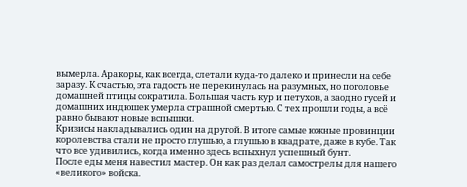вымерла. Аракоры, как всегда, слетали куда-то далеко и принесли на себе заразу. К счастью, эта гадость не перекинулась на разумных, но поголовье домашней птицы сократила. Большая часть кур и петухов, а заодно гусей и домашних индюшек умерла страшной смертью. С тех прошли годы, а всё равно бывают новые вспышки.
Кризисы накладывались один на другой. В итоге самые южные провинции королевства стали не просто глушью, а глушью в квадрате, даже в кубе. Так что все удивились, когда именно здесь вспыхнул успешный бунт.
После еды меня навестил мастер. Он как раз делал самострелы для нашего «великого» войска.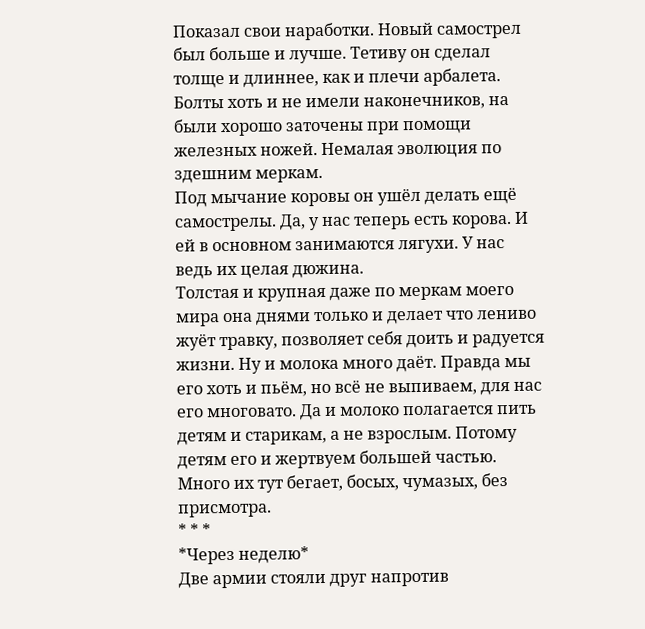Показал свои наработки. Новый самострел был больше и лучше. Тетиву он сделал толще и длиннее, как и плечи арбалета. Болты хоть и не имели наконечников, на были хорошо заточены при помощи железных ножей. Немалая эволюция по здешним меркам.
Под мычание коровы он ушёл делать ещё самострелы. Да, у нас теперь есть корова. И ей в основном занимаются лягухи. У нас ведь их целая дюжина.
Толстая и крупная даже по меркам моего мира она днями только и делает что лениво жуёт травку, позволяет себя доить и радуется жизни. Ну и молока много даёт. Правда мы его хоть и пьём, но всё не выпиваем, для нас его многовато. Да и молоко полагается пить детям и старикам, а не взрослым. Потому детям его и жертвуем большей частью. Много их тут бегает, босых, чумазых, без присмотра.
* * *
*Через неделю*
Две армии стояли друг напротив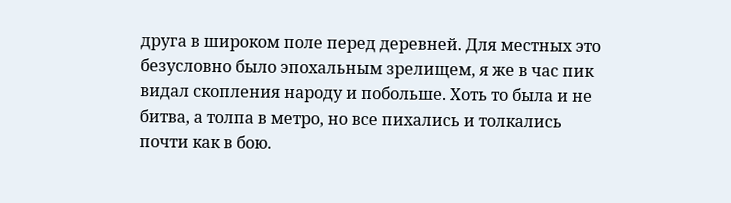друга в широком поле перед деревней. Для местных это безусловно было эпохальным зрелищем, я же в час пик видал скопления народу и побольше. Хоть то была и не битва, а толпа в метро, но все пихались и толкались почти как в бою.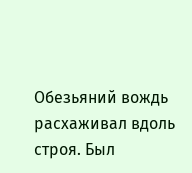Обезьяний вождь расхаживал вдоль строя. Был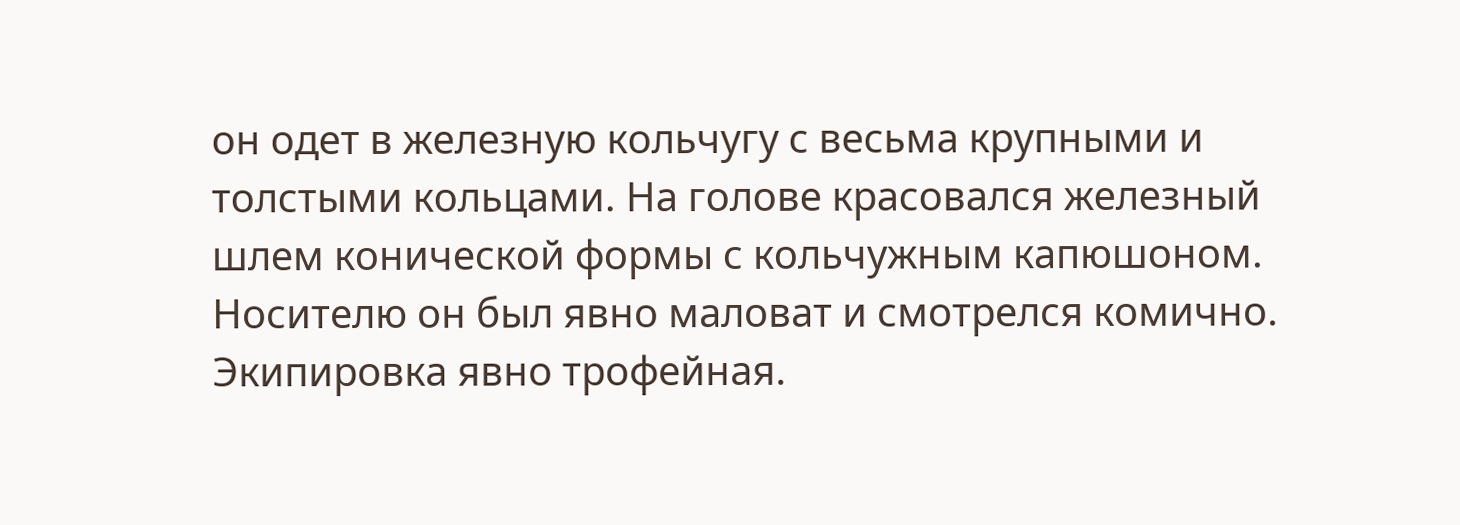он одет в железную кольчугу с весьма крупными и толстыми кольцами. На голове красовался железный шлем конической формы с кольчужным капюшоном. Носителю он был явно маловат и смотрелся комично. Экипировка явно трофейная.